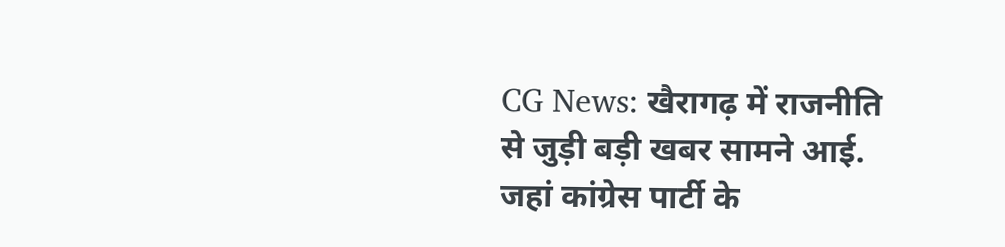CG News: खैरागढ़ में राजनीति से जुड़ी बड़ी खबर सामने आई. जहां कांग्रेस पार्टी के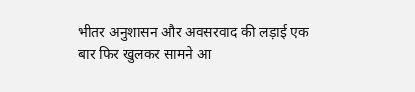भीतर अनुशासन और अवसरवाद की लड़ाई एक बार फिर खुलकर सामने आ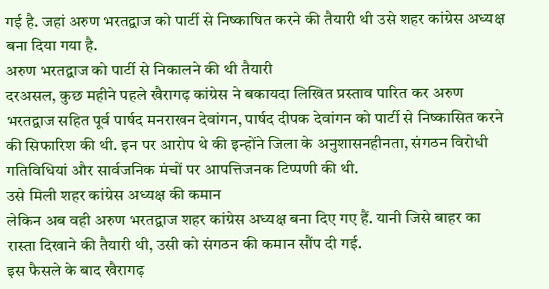गई है. जहां अरुण भरतद्वाज को पार्टी से निष्काषित करने की तैयारी थी उसे शहर कांग्रेस अध्यक्ष बना दिया गया है.
अरुण भरतद्वाज को पार्टी से निकालने की थी तैयारी
दरअसल, कुछ महीने पहले खैरागढ़ कांग्रेस ने बकायदा लिखित प्रस्ताव पारित कर अरुण भरतद्वाज सहित पूर्व पार्षद मनराखन देवांगन, पार्षद दीपक देवांगन को पार्टी से निष्कासित करने की सिफारिश की थी. इन पर आरोप थे की इन्होंने जिला के अनुशासनहीनता, संगठन विरोधी गतिविधियां और सार्वजनिक मंचों पर आपत्तिजनक टिप्पणी की थी.
उसे मिली शहर कांग्रेस अध्यक्ष की कमान
लेकिन अब वही अरुण भरतद्वाज शहर कांग्रेस अध्यक्ष बना दिए गए हैं. यानी जिसे बाहर का रास्ता दिखाने की तैयारी थी, उसी को संगठन की कमान सौंप दी गई.
इस फैसले के बाद खैरागढ़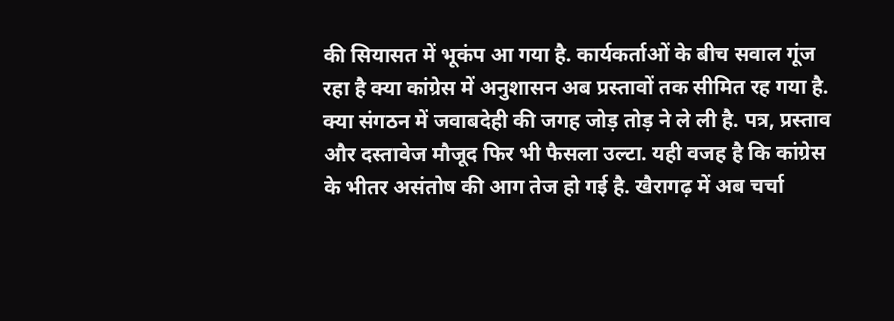की सियासत में भूकंप आ गया है. कार्यकर्ताओं के बीच सवाल गूंज रहा है क्या कांग्रेस में अनुशासन अब प्रस्तावों तक सीमित रह गया है. क्या संगठन में जवाबदेही की जगह जोड़ तोड़ ने ले ली है. पत्र, प्रस्ताव और दस्तावेज मौजूद फिर भी फैसला उल्टा. यही वजह है कि कांग्रेस के भीतर असंतोष की आग तेज हो गई है. खैरागढ़ में अब चर्चा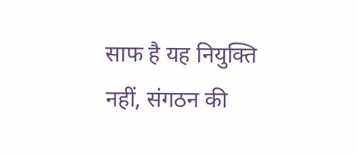साफ है यह नियुक्ति नहीं, संगठन की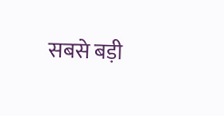सबसे बड़ी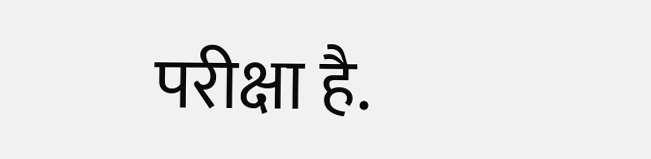परीक्षा है.